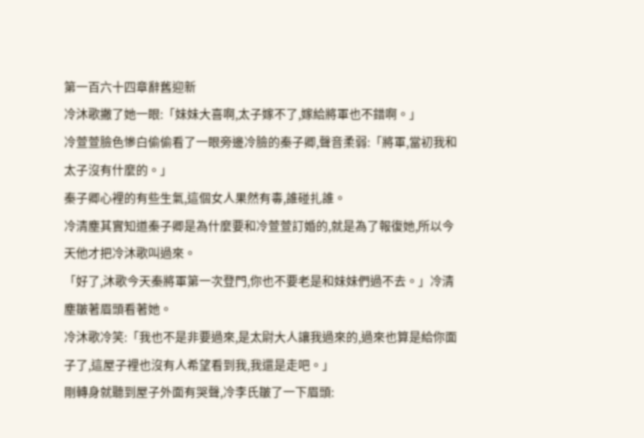第一百六十四章辭舊迎新
冷沐歌撇了她一眼:「妹妹大喜啊,太子嫁不了,嫁給將軍也不錯啊。」
冷萱萱臉色慘白偷偷看了一眼旁邊冷臉的秦子卿,聲音柔弱:「將軍,當初我和太子沒有什麼的。」
秦子卿心裡的有些生氣,這個女人果然有毒,誰碰扎誰。
冷清塵其實知道秦子卿是為什麼要和冷萱萱訂婚的,就是為了報復她,所以今天他才把冷沐歌叫過來。
「好了,沐歌今天秦將軍第一次登門,你也不要老是和妹妹們過不去。」冷清塵皺著眉頭看著她。
冷沐歌冷笑:「我也不是非要過來,是太尉大人讓我過來的,過來也算是給你面子了,這屋子裡也沒有人希望看到我,我還是走吧。」
剛轉身就聽到屋子外面有哭聲,冷李氏皺了一下眉頭: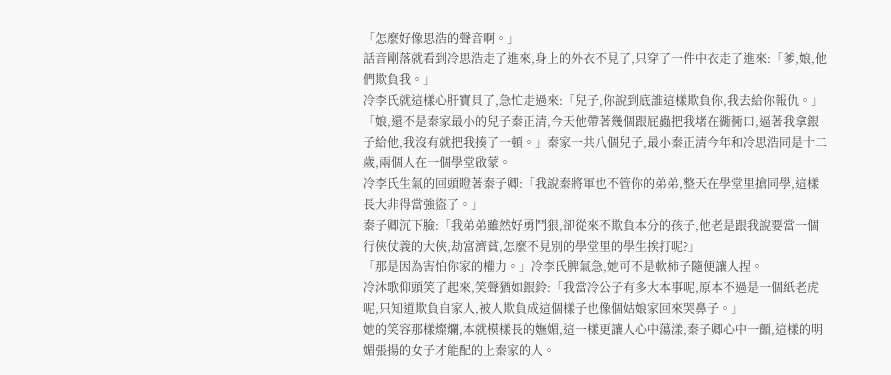「怎麼好像思浩的聲音啊。」
話音剛落就看到冷思浩走了進來,身上的外衣不見了,只穿了一件中衣走了進來:「爹,娘,他們欺負我。」
冷李氏就這樣心肝寶貝了,急忙走過來:「兒子,你說到底誰這樣欺負你,我去給你報仇。」
「娘,還不是秦家最小的兒子秦正清,今天他帶著幾個跟屁蟲把我堵在衚衕口,逼著我拿銀子給他,我沒有就把我揍了一頓。」秦家一共八個兒子,最小秦正清今年和冷思浩同是十二歲,兩個人在一個學堂啟蒙。
冷李氏生氣的回頭瞪著秦子卿:「我說秦將軍也不管你的弟弟,整天在學堂里搶同學,這樣長大非得當強盜了。」
秦子卿沉下臉:「我弟弟雖然好勇鬥狠,卻從來不欺負本分的孩子,他老是跟我說要當一個行俠仗義的大俠,劫富濟貧,怎麼不見別的學堂里的學生挨打呢?」
「那是因為害怕你家的權力。」冷李氏脾氣急,她可不是軟柿子隨便讓人捏。
冷沐歌仰頭笑了起來,笑聲猶如銀鈴:「我當冷公子有多大本事呢,原本不過是一個紙老虎呢,只知道欺負自家人,被人欺負成這個樣子也像個姑娘家回來哭鼻子。」
她的笑容那樣燦爛,本就模樣長的嫵媚,這一樣更讓人心中蕩漾,秦子卿心中一顫,這樣的明媚張揚的女子才能配的上秦家的人。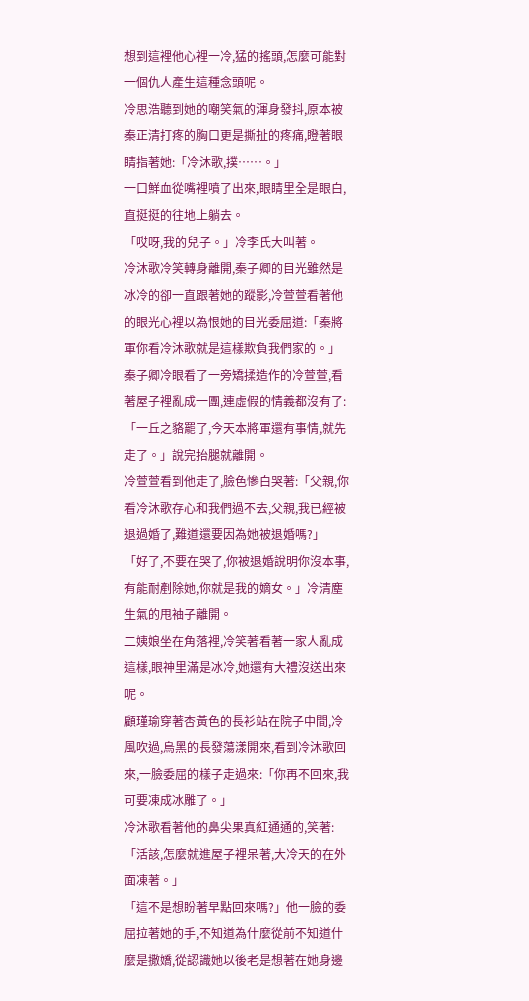想到這裡他心裡一冷,猛的搖頭,怎麼可能對一個仇人產生這種念頭呢。
冷思浩聽到她的嘲笑氣的渾身發抖,原本被秦正清打疼的胸口更是撕扯的疼痛,瞪著眼睛指著她:「冷沐歌,撲……。」
一口鮮血從嘴裡噴了出來,眼睛里全是眼白,直挺挺的往地上躺去。
「哎呀,我的兒子。」冷李氏大叫著。
冷沐歌冷笑轉身離開,秦子卿的目光雖然是冰冷的卻一直跟著她的蹤影,冷萱萱看著他的眼光心裡以為恨她的目光委屈道:「秦將軍你看冷沐歌就是這樣欺負我們家的。」
秦子卿冷眼看了一旁矯揉造作的冷萱萱,看著屋子裡亂成一團,連虛假的情義都沒有了:「一丘之貉罷了,今天本將軍還有事情,就先走了。」說完抬腿就離開。
冷萱萱看到他走了,臉色慘白哭著:「父親,你看冷沐歌存心和我們過不去,父親,我已經被退過婚了,難道還要因為她被退婚嗎?」
「好了,不要在哭了,你被退婚說明你沒本事,有能耐剷除她,你就是我的嫡女。」冷清塵生氣的甩袖子離開。
二姨娘坐在角落裡,冷笑著看著一家人亂成這樣,眼神里滿是冰冷,她還有大禮沒送出來呢。
顧瑾瑜穿著杏黃色的長衫站在院子中間,冷風吹過,烏黑的長發蕩漾開來,看到冷沐歌回來,一臉委屈的樣子走過來:「你再不回來,我可要凍成冰雕了。」
冷沐歌看著他的鼻尖果真紅通通的,笑著:「活該,怎麼就進屋子裡呆著,大冷天的在外面凍著。」
「這不是想盼著早點回來嗎?」他一臉的委屈拉著她的手,不知道為什麼從前不知道什麼是撒嬌,從認識她以後老是想著在她身邊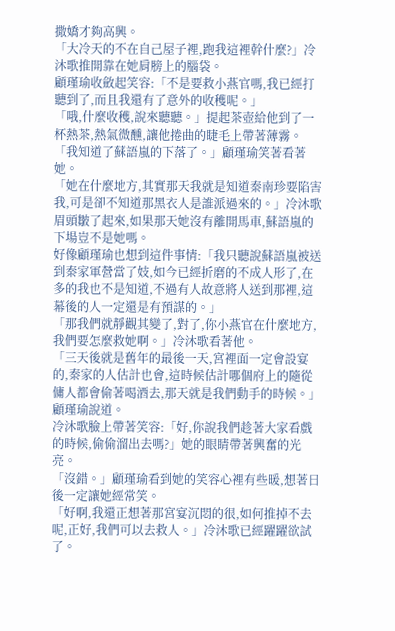撒嬌才夠高興。
「大冷天的不在自己屋子裡,跑我這裡幹什麼?」冷沐歌推開靠在她肩膀上的腦袋。
顧瑾瑜收斂起笑容:「不是要救小燕官嗎,我已經打聽到了,而且我還有了意外的收穫呢。」
「哦,什麼收穫,說來聽聽。」提起茶壺給他到了一杯熱茶,熱氣微醺,讓他捲曲的睫毛上帶著薄霧。
「我知道了蘇語嵐的下落了。」顧瑾瑜笑著看著她。
「她在什麼地方,其實那天我就是知道秦南珍要陷害我,可是卻不知道那黑衣人是誰派過來的。」冷沐歌眉頭皺了起來,如果那天她沒有離開馬車,蘇語嵐的下場豈不是她嗎。
好像顧瑾瑜也想到這件事情:「我只聽說蘇語嵐被送到秦家軍營當了妓,如今已經折磨的不成人形了,在多的我也不是知道,不過有人故意將人送到那裡,這幕後的人一定還是有預謀的。」
「那我們就靜觀其變了,對了,你小燕官在什麼地方,我們要怎麼救她啊。」冷沐歌看著他。
「三天後就是舊年的最後一天,宮裡面一定會設宴的,秦家的人估計也會,這時候估計哪個府上的隨從傭人都會偷著喝酒去,那天就是我們動手的時候。」顧瑾瑜說道。
冷沐歌臉上帶著笑容:「好,你說我們趁著大家看戲的時候,偷偷溜出去嗎?」她的眼睛帶著興奮的光亮。
「沒錯。」顧瑾瑜看到她的笑容心裡有些暖,想著日後一定讓她經常笑。
「好啊,我還正想著那宮宴沉悶的很,如何推掉不去呢,正好,我們可以去救人。」冷沐歌已經躍躍欲試了。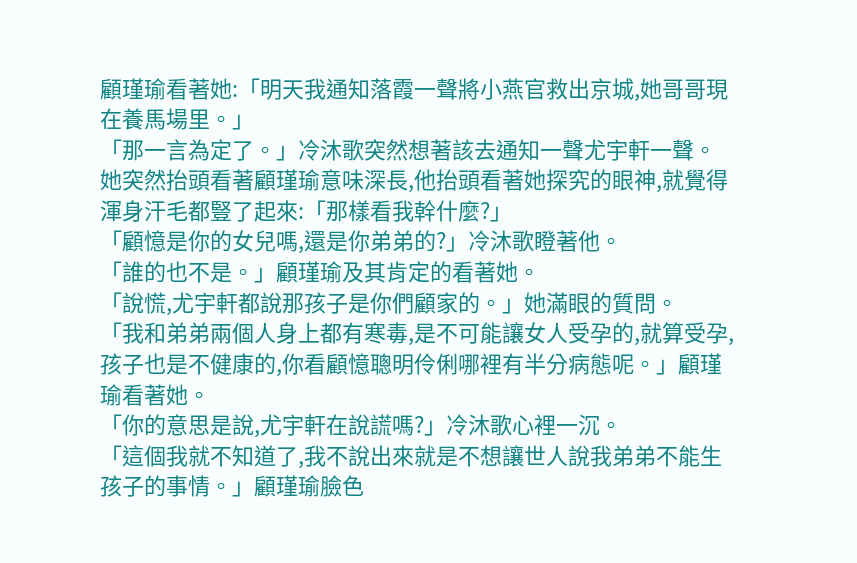顧瑾瑜看著她:「明天我通知落霞一聲將小燕官救出京城,她哥哥現在養馬場里。」
「那一言為定了。」冷沐歌突然想著該去通知一聲尤宇軒一聲。
她突然抬頭看著顧瑾瑜意味深長,他抬頭看著她探究的眼神,就覺得渾身汗毛都豎了起來:「那樣看我幹什麼?」
「顧憶是你的女兒嗎,還是你弟弟的?」冷沐歌瞪著他。
「誰的也不是。」顧瑾瑜及其肯定的看著她。
「說慌,尤宇軒都說那孩子是你們顧家的。」她滿眼的質問。
「我和弟弟兩個人身上都有寒毒,是不可能讓女人受孕的,就算受孕,孩子也是不健康的,你看顧憶聰明伶俐哪裡有半分病態呢。」顧瑾瑜看著她。
「你的意思是說,尤宇軒在說謊嗎?」冷沐歌心裡一沉。
「這個我就不知道了,我不說出來就是不想讓世人說我弟弟不能生孩子的事情。」顧瑾瑜臉色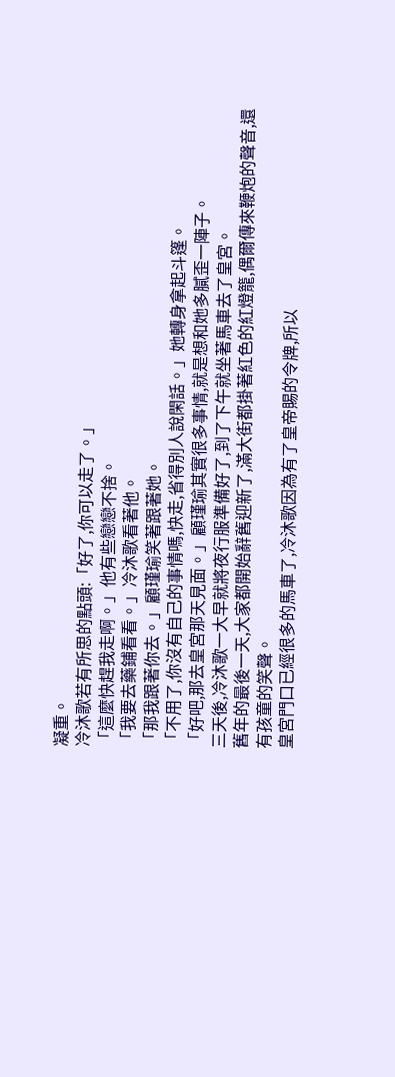凝重。
冷沐歌若有所思的點頭:「好了,你可以走了。」
「這麼快趕我走啊。」他有些戀戀不捨。
「我要去藥鋪看看。」冷沐歌看著他。
「那我跟著你去。」顧瑾瑜笑著跟著她。
「不用了,你沒有自己的事情嗎,快走,省得別人說閑話。」她轉身拿起斗篷。
「好吧,那去皇宮那天見面。」顧瑾瑜其實很多事情,就是想和她多膩歪一陣子。
三天後,冷沐歌一大早就將夜行服準備好了,到了下午就坐著馬車去了皇宮。
舊年的最後一天,大家都開始辭舊迎新了,滿大街都掛著紅色的紅燈籠,偶爾傳來鞭炮的聲音,還有孩童的笑聲。
皇宮門口已經很多的馬車了,冷沐歌因為有了皇帝賜的令牌,所以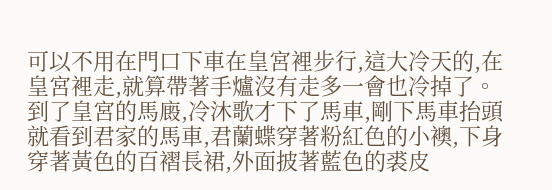可以不用在門口下車在皇宮裡步行,這大冷天的,在皇宮裡走,就算帶著手爐沒有走多一會也冷掉了。
到了皇宮的馬廄,冷沐歌才下了馬車,剛下馬車抬頭就看到君家的馬車,君蘭蝶穿著粉紅色的小襖,下身穿著黃色的百褶長裙,外面披著藍色的裘皮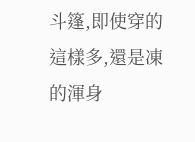斗篷,即使穿的這樣多,還是凍的渾身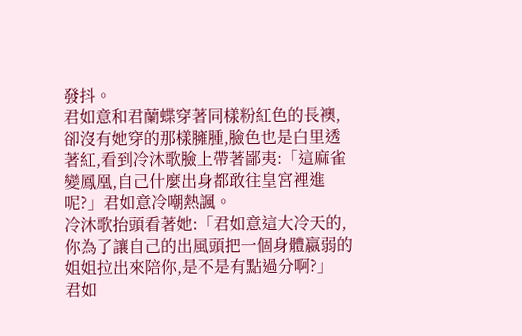發抖。
君如意和君蘭蝶穿著同樣粉紅色的長襖,卻沒有她穿的那樣臃腫,臉色也是白里透著紅,看到冷沐歌臉上帶著鄙夷:「這麻雀變鳳凰,自己什麼出身都敢往皇宮裡進呢?」君如意冷嘲熱諷。
冷沐歌抬頭看著她:「君如意這大冷天的,你為了讓自己的出風頭把一個身體嬴弱的姐姐拉出來陪你,是不是有點過分啊?」
君如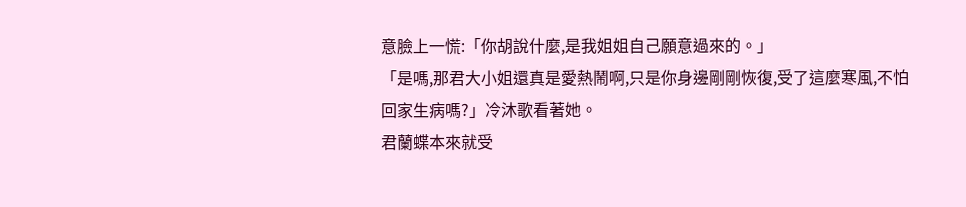意臉上一慌:「你胡說什麼,是我姐姐自己願意過來的。」
「是嗎,那君大小姐還真是愛熱鬧啊,只是你身邊剛剛恢復,受了這麼寒風,不怕回家生病嗎?」冷沐歌看著她。
君蘭蝶本來就受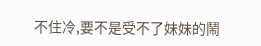不住冷,要不是受不了妹妹的鬧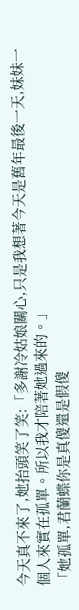今天真不來了,她抬頭笑了笑:「多謝冷姑娘關心,只是我想著今天是舊年最後一天,妹妹一個人來實在孤單。所以我才陪著她過來的。」
「她孤單,君蘭蝶你是真傻還是假傻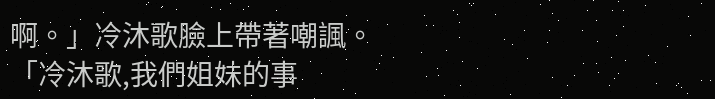啊。」冷沐歌臉上帶著嘲諷。
「冷沐歌,我們姐妹的事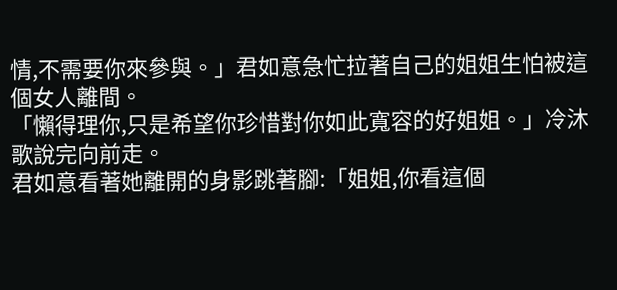情,不需要你來參與。」君如意急忙拉著自己的姐姐生怕被這個女人離間。
「懶得理你,只是希望你珍惜對你如此寬容的好姐姐。」冷沐歌說完向前走。
君如意看著她離開的身影跳著腳:「姐姐,你看這個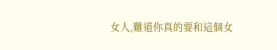女人,難道你真的要和這個女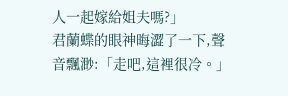人一起嫁給姐夫嗎?」
君蘭蝶的眼神晦澀了一下,聲音飄渺:「走吧,這裡很冷。」